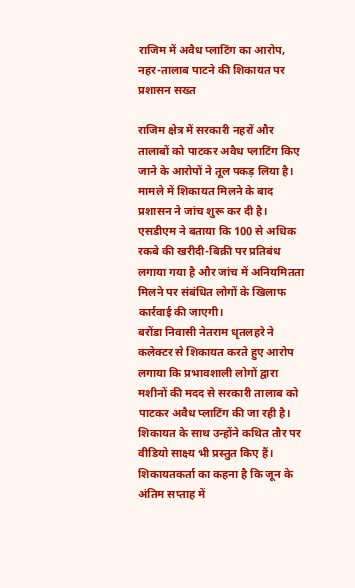राजिम में अवैध प्लाटिंग का आरोप, नहर-तालाब पाटने की शिकायत पर प्रशासन सख्त

राजिम क्षेत्र में सरकारी नहरों और तालाबों को पाटकर अवैध प्लाटिंग किए जाने के आरोपों ने तूल पकड़ लिया है। मामले में शिकायत मिलने के बाद प्रशासन ने जांच शुरू कर दी है। एसडीएम ने बताया कि 100 से अधिक रकबे की खरीदी-बिक्री पर प्रतिबंध लगाया गया है और जांच में अनियमितता मिलने पर संबंधित लोगों के खिलाफ कार्रवाई की जाएगी।
बरोंडा निवासी नेतराम धृतलहरे ने कलेक्टर से शिकायत करते हुए आरोप लगाया कि प्रभावशाली लोगों द्वारा मशीनों की मदद से सरकारी तालाब को पाटकर अवैध प्लाटिंग की जा रही है। शिकायत के साथ उन्होंने कथित तौर पर वीडियो साक्ष्य भी प्रस्तुत किए हैं।
शिकायतकर्ता का कहना है कि जून के अंतिम सप्ताह में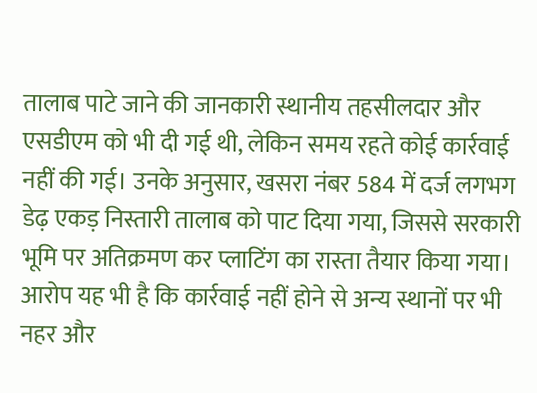तालाब पाटे जाने की जानकारी स्थानीय तहसीलदार और एसडीएम को भी दी गई थी, लेकिन समय रहते कोई कार्रवाई नहीं की गई। उनके अनुसार, खसरा नंबर 584 में दर्ज लगभग डेढ़ एकड़ निस्तारी तालाब को पाट दिया गया, जिससे सरकारी भूमि पर अतिक्रमण कर प्लाटिंग का रास्ता तैयार किया गया।
आरोप यह भी है कि कार्रवाई नहीं होने से अन्य स्थानों पर भी नहर और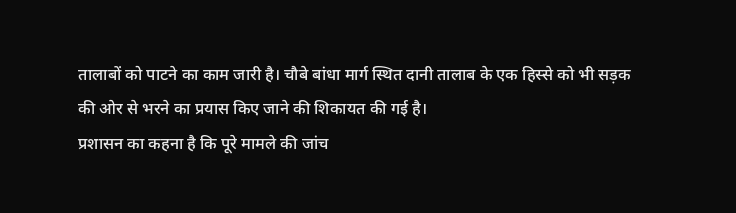तालाबों को पाटने का काम जारी है। चौबे बांधा मार्ग स्थित दानी तालाब के एक हिस्से को भी सड़क की ओर से भरने का प्रयास किए जाने की शिकायत की गई है।
प्रशासन का कहना है कि पूरे मामले की जांच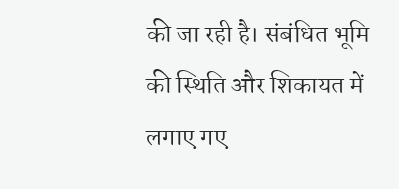की जा रही है। संबंधित भूमि की स्थिति और शिकायत में लगाए गए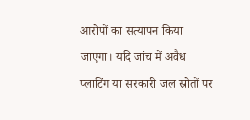आरोपों का सत्यापन किया जाएगा। यदि जांच में अवैध प्लाटिंग या सरकारी जल स्रोतों पर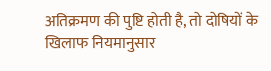अतिक्रमण की पुष्टि होती है, तो दोषियों के खिलाफ नियमानुसार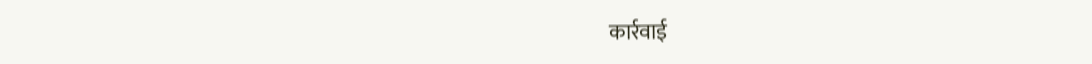कार्रवाई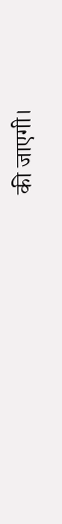की जाएगी।